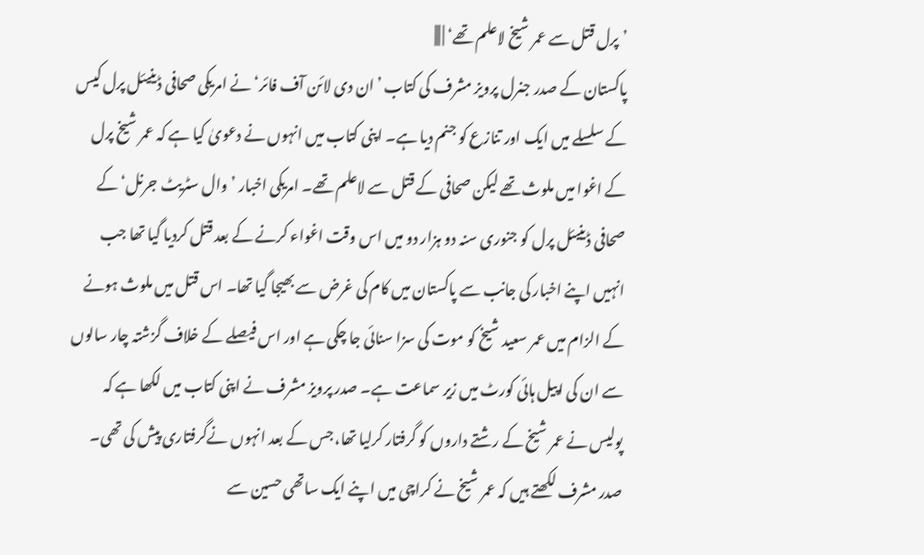’پرل قتل سے عمر شیخ لاعلم تھے‘ | |||
پاکستان کے صدر جنرل پرویز مشرف کی کتاب ’ان دی لائن آف فائر‘ نے امریکی صحافی ڈینیئل پرل کیس کے سلسلے میں ایک اور تنازع کو جنم دیا ہے۔ اپنی کتاب میں انہوں نے دعویٰ کیا ہے کہ عمر شیخ پرل کے اغوا میں ملوث تھے لیکن صحافی کے قتل سے لاعلم تھے۔ امریکی اخبار ’وال سٹریٹ جرنل‘ کے صحافی ڈینیئل پرل کو جنوری سنہ دو ہزار دو میں اس وقت اغواء کرنے کے بعد قتل کردیا گیا تھا جب انہیں اپنے اخبار کی جانب سے پاکستان میں کام کی غرض سے بھیجا گیا تھا۔ اس قتل میں ملوث ہونے کے الزام میں عمر سعید شیخ کو موت کی سزا سنائی جا چکی ہے اور اس فیصلے کے خلاف گزشتہ چار سالوں سے ان کی اپیل ہائی کورٹ میں زیر سماعت ہے۔ صدر پرویز مشرف نے اپنی کتاب میں لکھا ہے کہ پولیس نے عمر شیخ کے رشتے داروں کو گرفتار کرلیا تھا، جس کے بعد انہوں نےگرفتاری پیش کی تھی۔ صدر مشرف لکھتے ہیں کہ عمر شیخ نے کراچی میں اپنے ایک ساتھی حسین سے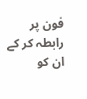فون پر رابطہ کر کے ان کو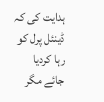ہدایت کی کہ ڈینئل پرل کو رہا کردیا جائے مگر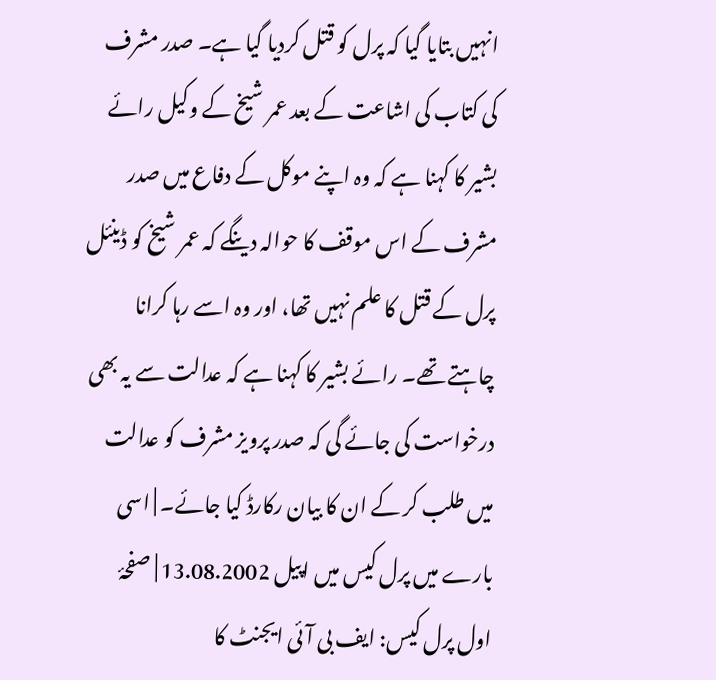انہیں بتایا گیا کہ پرل کو قتل کردیا گیا ہے۔ صدر مشرف کی کتاب کی اشاعت کے بعد عمر شیخ کے وکیل رائے بشیر کا کہنا ہے کہ وہ اپنے موکل کے دفاع میں صدر مشرف کے اس موقف کا حوالہ دینگے کہ عمر شیخ کو ڈینئل پرل کے قتل کا علم نہیں تھا، اور وہ اسے رہا کرانا چاہتے تھے۔ رائے بشیر کا کہنا ہے کہ عدالت سے یہ بھی درخواست کی جائے گی کہ صدر پرویز مشرف کو عدالت میں طلب کر کے ان کا بیان رکارڈ کیا جائے۔ | اسی بارے میں پرل کیس میں اپیل 13.08.2002 | صفحۂ اول پرل کیس: ایف بی آئی ایجنٹ کا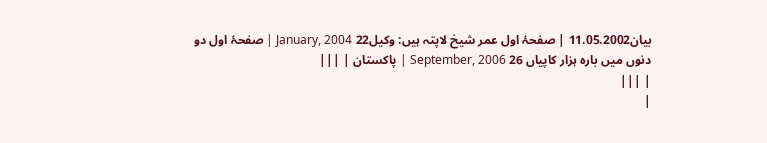بیان11.05.2002 | صفحۂ اول عمر شیخ لاپتہ ہیں: وکیل22 January, 2004 | صفحۂ اول دو دنوں میں بارہ ہزار کاپیاں 26 September, 2006 | پاکستان | |||
| |||
|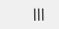|||